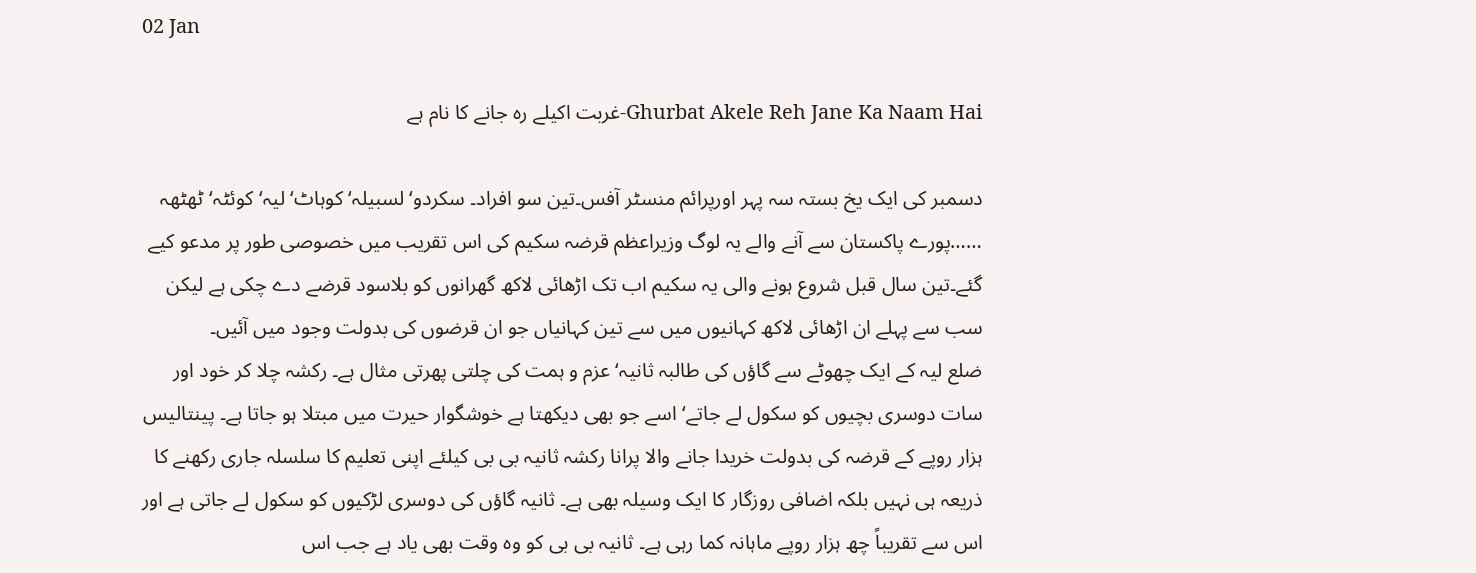02 Jan

Ghurbat Akele Reh Jane Ka Naam Hai-غربت اکیلے رہ جانے کا نام ہے

دسمبر کی ایک یخ بستہ سہ پہر اورپرائم منسٹر آفس۔تین سو افراد۔ سکردو‘ لسبیلہ‘ کوہاٹ‘ لیہ‘ کوئٹہ‘ٹھٹھہ ……پورے پاکستان سے آنے والے یہ لوگ وزیراعظم قرضہ سکیم کی اس تقریب میں خصوصی طور پر مدعو کیے گئے۔تین سال قبل شروع ہونے والی یہ سکیم اب تک اڑھائی لاکھ گھرانوں کو بلاسود قرضے دے چکی ہے لیکن سب سے پہلے ان اڑھائی لاکھ کہانیوں میں سے تین کہانیاں جو ان قرضوں کی بدولت وجود میں آئیں۔
ضلع لیہ کے ایک چھوٹے سے گاؤں کی طالبہ ثانیہ‘ عزم و ہمت کی چلتی پھرتی مثال ہے۔ رکشہ چلا کر خود اور سات دوسری بچیوں کو سکول لے جاتے‘ اسے جو بھی دیکھتا ہے خوشگوار حیرت میں مبتلا ہو جاتا ہے۔ پینتالیس ہزار روپے کے قرضہ کی بدولت خریدا جانے والا پرانا رکشہ ثانیہ بی بی کیلئے اپنی تعلیم کا سلسلہ جاری رکھنے کا ذریعہ ہی نہیں بلکہ اضافی روزگار کا ایک وسیلہ بھی ہے۔ ثانیہ گاؤں کی دوسری لڑکیوں کو سکول لے جاتی ہے اور اس سے تقریباً چھ ہزار روپے ماہانہ کما رہی ہے۔ ثانیہ بی بی کو وہ وقت بھی یاد ہے جب اس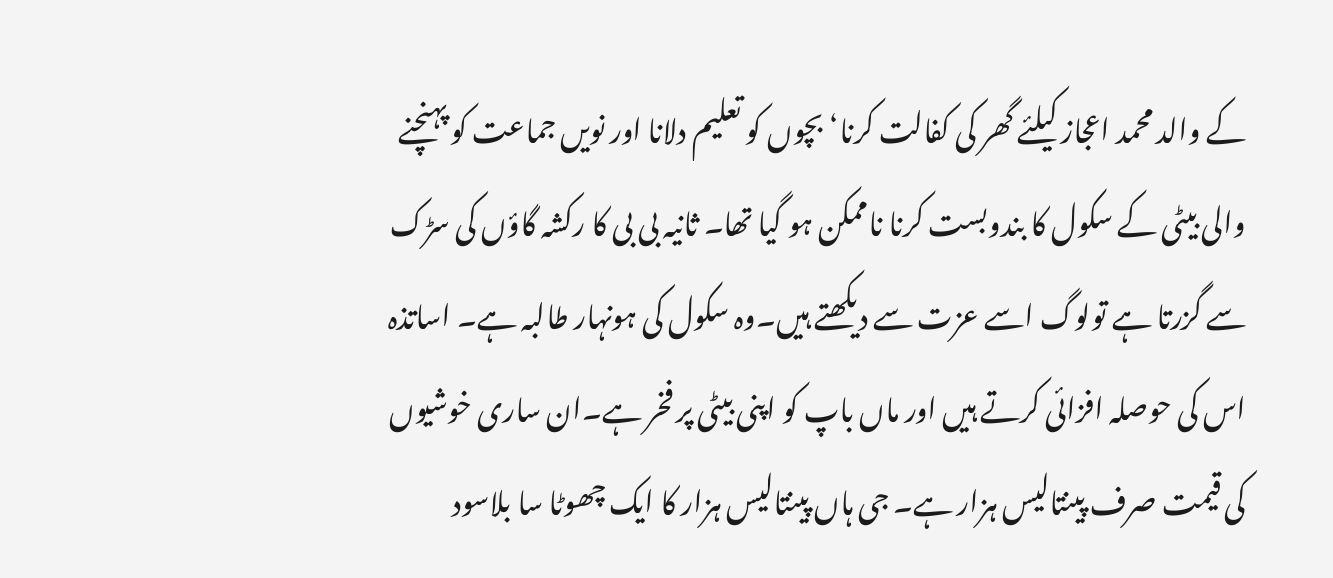کے والد محمد اعجاز کیلئے گھر کی کفالت کرنا‘ بچوں کو تعلیم دلانا اور نویں جماعت کو پہنچنے والی بیٹی کے سکول کا بندوبست کرنا ناممکن ہو گیا تھا۔ ثانیہ بی بی کا رکشہ گاؤں کی سڑک سے گزرتا ہے تولوگ اسے عزت سے دیکھتے ہیں۔وہ سکول کی ہونہار طالبہ ہے۔ اساتذہ اس کی حوصلہ افزائی کرتے ہیں اور ماں باپ کو اپنی بیٹی پر فخر ہے۔ان ساری خوشیوں کی قیمت صرف پینتالیس ہزار ہے۔ جی ہاں پینتالیس ہزار کا ایک چھوٹا سا بلاسود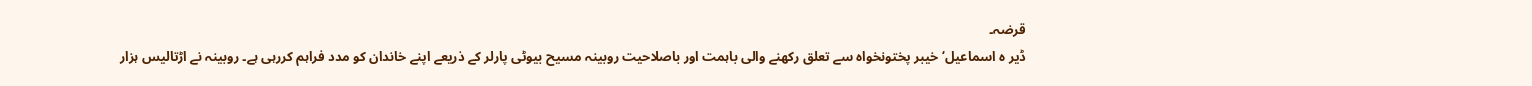قرضہ۔
ڈیر ہ اسماعیل‘ خیبر پختونخواہ سے تعلق رکھنے والی باہمت اور باصلاحیت روبینہ مسیح بیوٹی پارلر کے ذریعے اپنے خاندان کو مدد فراہم کررہی ہے۔ روبینہ نے اڑتالیس ہزار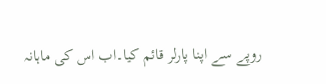روپے سے اپنا پارلر قائم کیا۔اب اس کی ماہانہ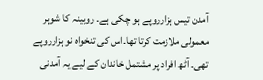آمدن تیس ہزارروپے ہو چکی ہے۔ روبینہ کا شوہر معمولی ملازمت کرتا تھا۔اس کی تنخواہ نو ہزارروپے تھی۔ آٹھ افراد پر مشتمل خاندان کے لیے یہ آمدنی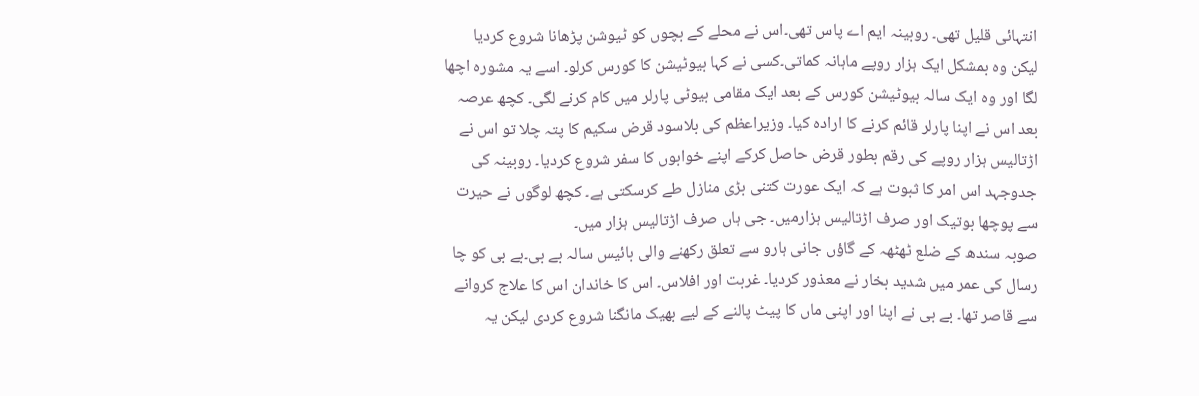انتہائی قلیل تھی۔ روبینہ ایم اے پاس تھی۔اس نے محلے کے بچوں کو ٹیوشن پڑھانا شروع کردیا لیکن وہ بمشکل ایک ہزار روپے ماہانہ کماتی۔کسی نے کہا بیوٹیشن کا کورس کرلو۔ اسے یہ مشورہ اچھا لگا اور وہ ایک سالہ بیوٹیشن کورس کے بعد ایک مقامی بیوٹی پارلر میں کام کرنے لگی۔ کچھ عرصہ بعد اس نے اپنا پارلر قائم کرنے کا ارادہ کیا۔ وزیراعظم کی بلاسود قرض سکیم کا پتہ چلا تو اس نے اڑتالیس ہزار روپے کی رقم بطور قرض حاصل کرکے اپنے خوابوں کا سفر شروع کردیا۔ روبینہ کی جدوجہد اس امر کا ثبوت ہے کہ ایک عورت کتنی بڑی منازل طے کرسکتی ہے۔ کچھ لوگوں نے حیرت سے پوچھا بوتیک اور صرف اڑتالیس ہزارمیں۔ جی ہاں صرف اڑتالیس ہزار میں۔
صوبہ سندھ کے ضلع ٹھٹھہ کے گاؤں جانی ہارو سے تعلق رکھنے والی بائیس سالہ بے بی۔بے بی کو چا رسال کی عمر میں شدید بخار نے معذور کردیا۔ غربت اور افلاس۔ اس کا خاندان اس کا علاج کروانے سے قاصر تھا۔ بے بی نے اپنا اور اپنی ماں کا پیٹ پالنے کے لیے بھیک مانگنا شروع کردی لیکن یہ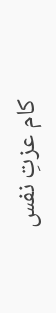کام عزتِ نفس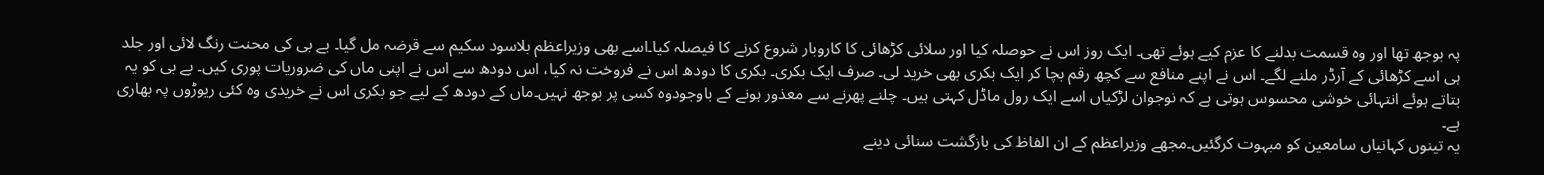پہ بوجھ تھا اور وہ قسمت بدلنے کا عزم کیے ہوئے تھی۔ ایک روز اس نے حوصلہ کیا اور سلائی کڑھائی کا کاروبار شروع کرنے کا فیصلہ کیا۔اسے بھی وزیراعظم بلاسود سکیم سے قرضہ مل گیا۔ بے بی کی محنت رنگ لائی اور جلد ہی اسے کڑھائی کے آرڈر ملنے لگے۔ اس نے اپنے منافع سے کچھ رقم بچا کر ایک بکری بھی خرید لی۔ صرف ایک بکری۔ بکری کا دودھ اس نے فروخت نہ کیا، اس دودھ سے اس نے اپنی ماں کی ضروریات پوری کیں۔ بے بی کو یہ بتاتے ہوئے انتہائی خوشی محسوس ہوتی ہے کہ نوجوان لڑکیاں اسے ایک رول ماڈل کہتی ہیں۔ چلنے پھرنے سے معذور ہونے کے باوجودوہ کسی پر بوجھ نہیں۔ماں کے دودھ کے لیے جو بکری اس نے خریدی وہ کئی ریوڑوں پہ بھاری ہے۔
یہ تینوں کہانیاں سامعین کو مبہوت کرگئیں۔مجھے وزیراعظم کے ان الفاظ کی بازگشت سنائی دینے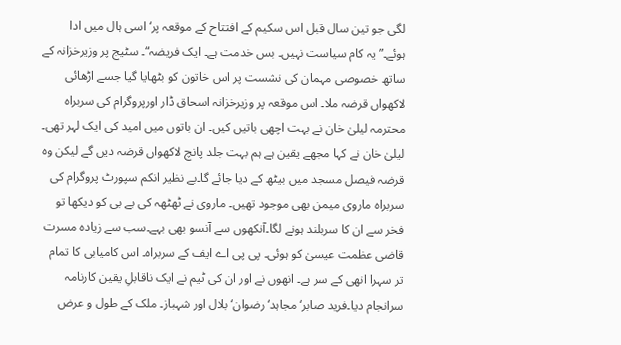لگی جو تین سال قبل اس سکیم کے افتتاح کے موقعہ پر‘ اسی ہال میں ادا ہوئے۔”یہ کام سیاست نہیں۔ بس خدمت ہے۔ ایک فریضہ“۔ سٹیج پر وزیرخزانہ کے ساتھ خصوصی مہمان کی نشست پر اس خاتون کو بٹھایا گیا جسے اڑھائی لاکھواں قرضہ ملا۔ اس موقعہ پر وزیرخزانہ اسحاق ڈار اورپروگرام کی سربراہ محترمہ لیلیٰ خان نے بہت اچھی باتیں کیں۔ ان باتوں میں امید کی ایک لہر تھی۔ لیلیٰ خان نے کہا مجھے یقین ہے ہم بہت جلد پانچ لاکھواں قرضہ دیں گے لیکن وہ قرضہ فیصل مسجد میں بیٹھ کے دیا جائے گا۔بے نظیر انکم سپورٹ پروگرام کی سربراہ ماروی میمن بھی موجود تھیں۔ ماروی نے ٹھٹھہ کی بے بی کو دیکھا تو فخر سے ان کا سربلند ہونے لگا۔آنکھوں سے آنسو بھی بہے۔سب سے زیادہ مسرت قاضی عظمت عیسیٰ کو ہوئی۔ پی پی اے ایف کے سربراہ۔ اس کامیابی کا تمام تر سہرا انھی کے سر ہے۔ انھوں نے اور ان کی ٹیم نے ایک ناقابلِ یقین کارنامہ سرانجام دیا۔فرید صابر‘ مجاہد‘ رضوان‘ بلال اور شہباز۔ ملک کے طول و عرض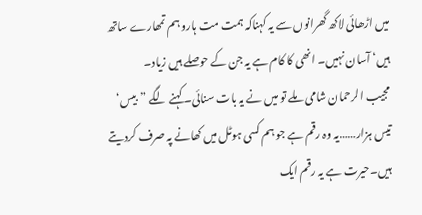میں اڑھائی لاکھ گھرانوں سے یہ کہناکہ ہمت مت ہارو ہم تمھارے ساتھ ہیں‘ آسان نہیں۔ انھی کا کام ہے یہ جن کے حوصلے ہیں زیاد۔
مجیب الرحمان شامی ملے تو میں نے یہ بات سنائی۔ کہنے لگے ”بیس‘ تیس ہزار……یہ وہ رقم ہے جو ہم کسی ہوٹل میں کھانے پہ صرف کردیتے ہیں۔حیرت ہے یہ رقم ایک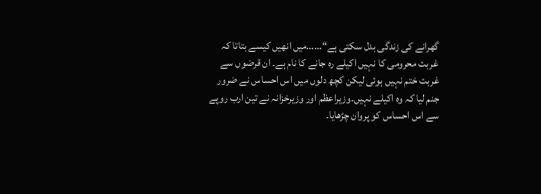گھرانے کی زندگی بدل سکتی ہے“……میں انھیں کیسے بتاتا کہ غربت محرومی کا نہیں اکیلے رہ جانے کا نام ہے۔ ان قرضوں سے غربت ختم نہیں ہوئی لیکن کچھ دلوں میں اس احساس نے ضرور جنم لیا کہ وہ اکیلے نہیں۔وزیراعظم اور وزیرخزانہ نے تین ارب روپے سے اس احساس کو پروان چڑھایا۔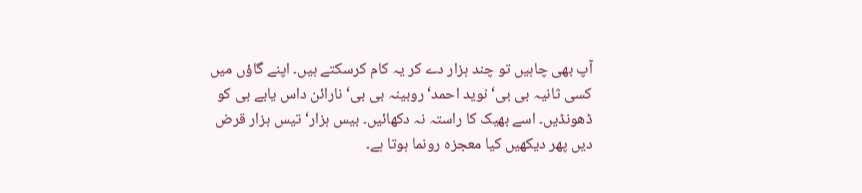آپ بھی چاہیں تو چند ہزار دے کر یہ کام کرسکتے ہیں۔ اپنے گاؤں میں کسی ثانیہ بی بی‘ نوید احمد‘ روبینہ بی بی‘ نارائن داس یابے بی کو ڈھونڈیں۔ اسے بھیک کا راستہ نہ دکھائیں۔ بیس ہزار‘ تیس ہزار قرض دیں پھر دیکھیں کیا معجزہ رونما ہوتا ہے۔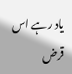یاد رہے اس قرض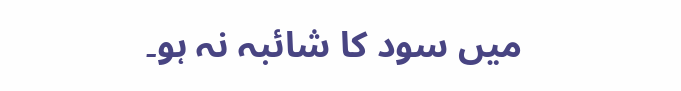میں سود کا شائبہ نہ ہو۔